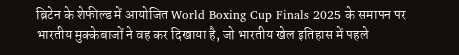ब्रिटेन के शेफील्ड में आयोजित World Boxing Cup Finals 2025 के समापन पर भारतीय मुक्केबाजों ने वह कर दिखाया है, जो भारतीय खेल इतिहास में पहले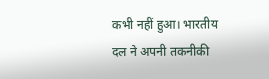कभी नहीं हुआ। भारतीय दल ने अपनी तकनीकी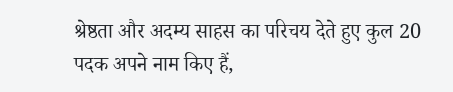श्रेष्ठता और अदम्य साहस का परिचय देते हुए कुल 20 पदक अपने नाम किए हैं,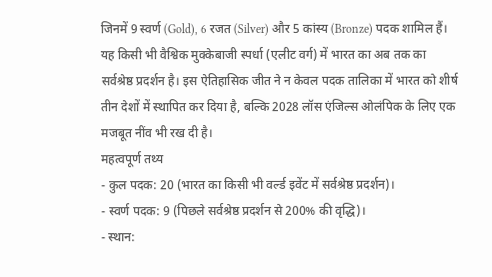जिनमें 9 स्वर्ण (Gold), 6 रजत (Silver) और 5 कांस्य (Bronze) पदक शामिल हैं। यह किसी भी वैश्विक मुक्केबाजी स्पर्धा (एलीट वर्ग) में भारत का अब तक का सर्वश्रेष्ठ प्रदर्शन है। इस ऐतिहासिक जीत ने न केवल पदक तालिका में भारत को शीर्ष तीन देशों में स्थापित कर दिया है, बल्कि 2028 लॉस एंजिल्स ओलंपिक के लिए एक मजबूत नींव भी रख दी है।
महत्वपूर्ण तथ्य
- कुल पदक: 20 (भारत का किसी भी वर्ल्ड इवेंट में सर्वश्रेष्ठ प्रदर्शन)।
- स्वर्ण पदक: 9 (पिछले सर्वश्रेष्ठ प्रदर्शन से 200% की वृद्धि)।
- स्थान: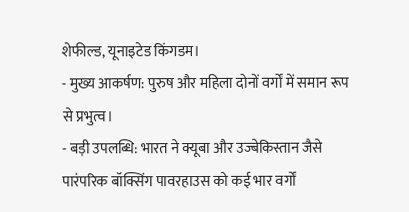शेफील्ड, यूनाइटेड किंगडम।
- मुख्य आकर्षण: पुरुष और महिला दोनों वर्गों में समान रूप से प्रभुत्व।
- बड़ी उपलब्धि: भारत ने क्यूबा और उज्बेकिस्तान जैसे पारंपरिक बॉक्सिंग पावरहाउस को कई भार वर्गों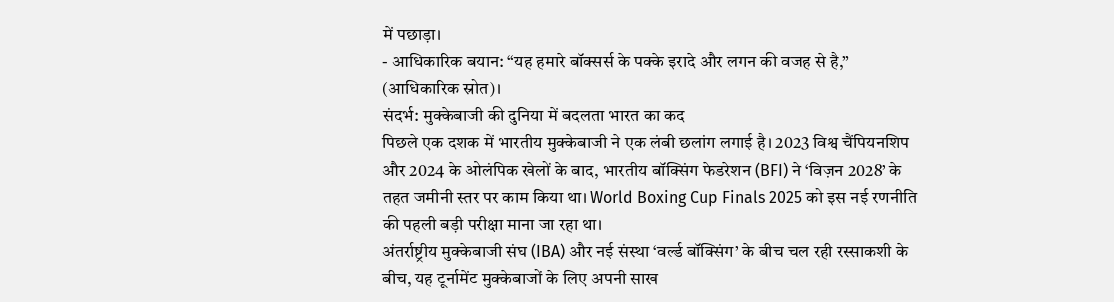में पछाड़ा।
- आधिकारिक बयान: “यह हमारे बॉक्सर्स के पक्के इरादे और लगन की वजह से है,” (आधिकारिक स्रोत)।
संदर्भ: मुक्केबाजी की दुनिया में बदलता भारत का कद
पिछले एक दशक में भारतीय मुक्केबाजी ने एक लंबी छलांग लगाई है। 2023 विश्व चैंपियनशिप और 2024 के ओलंपिक खेलों के बाद, भारतीय बॉक्सिंग फेडरेशन (BFI) ने ‘विज़न 2028’ के तहत जमीनी स्तर पर काम किया था। World Boxing Cup Finals 2025 को इस नई रणनीति की पहली बड़ी परीक्षा माना जा रहा था।
अंतर्राष्ट्रीय मुक्केबाजी संघ (IBA) और नई संस्था ‘वर्ल्ड बॉक्सिंग’ के बीच चल रही रस्साकशी के बीच, यह टूर्नामेंट मुक्केबाजों के लिए अपनी साख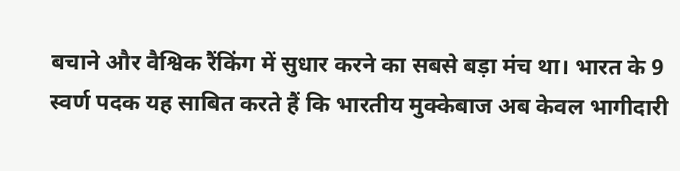बचाने और वैश्विक रैंकिंग में सुधार करने का सबसे बड़ा मंच था। भारत के 9 स्वर्ण पदक यह साबित करते हैं कि भारतीय मुक्केबाज अब केवल भागीदारी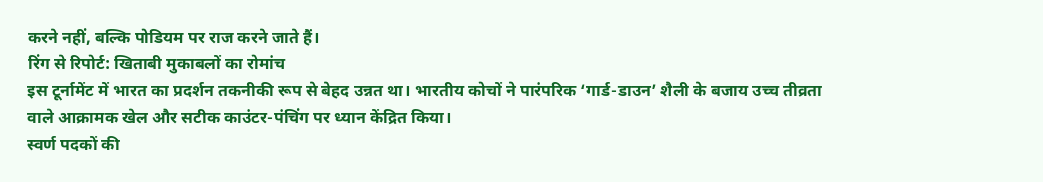करने नहीं, बल्कि पोडियम पर राज करने जाते हैं।
रिंग से रिपोर्ट: खिताबी मुकाबलों का रोमांच
इस टूर्नामेंट में भारत का प्रदर्शन तकनीकी रूप से बेहद उन्नत था। भारतीय कोचों ने पारंपरिक ‘गार्ड-डाउन’ शैली के बजाय उच्च तीव्रता वाले आक्रामक खेल और सटीक काउंटर-पंचिंग पर ध्यान केंद्रित किया।
स्वर्ण पदकों की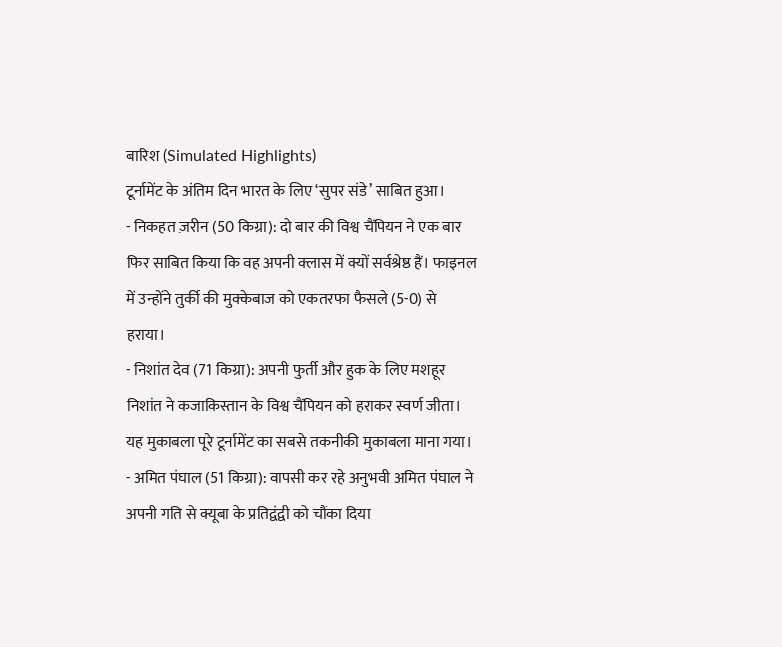बारिश (Simulated Highlights)
टूर्नामेंट के अंतिम दिन भारत के लिए ‘सुपर संडे’ साबित हुआ।
- निकहत ज़रीन (50 किग्रा): दो बार की विश्व चैंपियन ने एक बार फिर साबित किया कि वह अपनी क्लास में क्यों सर्वश्रेष्ठ हैं। फाइनल में उन्होंने तुर्की की मुक्केबाज को एकतरफा फैसले (5-0) से हराया।
- निशांत देव (71 किग्रा): अपनी फुर्ती और हुक के लिए मशहूर निशांत ने कजाकिस्तान के विश्व चैंपियन को हराकर स्वर्ण जीता। यह मुकाबला पूरे टूर्नामेंट का सबसे तकनीकी मुकाबला माना गया।
- अमित पंघाल (51 किग्रा): वापसी कर रहे अनुभवी अमित पंघाल ने अपनी गति से क्यूबा के प्रतिद्वंद्वी को चौंका दिया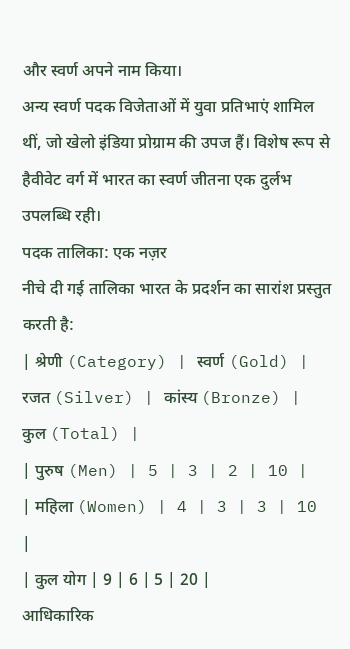और स्वर्ण अपने नाम किया।
अन्य स्वर्ण पदक विजेताओं में युवा प्रतिभाएं शामिल थीं, जो खेलो इंडिया प्रोग्राम की उपज हैं। विशेष रूप से हैवीवेट वर्ग में भारत का स्वर्ण जीतना एक दुर्लभ उपलब्धि रही।
पदक तालिका: एक नज़र
नीचे दी गई तालिका भारत के प्रदर्शन का सारांश प्रस्तुत करती है:
| श्रेणी (Category) | स्वर्ण (Gold) | रजत (Silver) | कांस्य (Bronze) | कुल (Total) |
| पुरुष (Men) | 5 | 3 | 2 | 10 |
| महिला (Women) | 4 | 3 | 3 | 10 |
| कुल योग | 9 | 6 | 5 | 20 |
आधिकारिक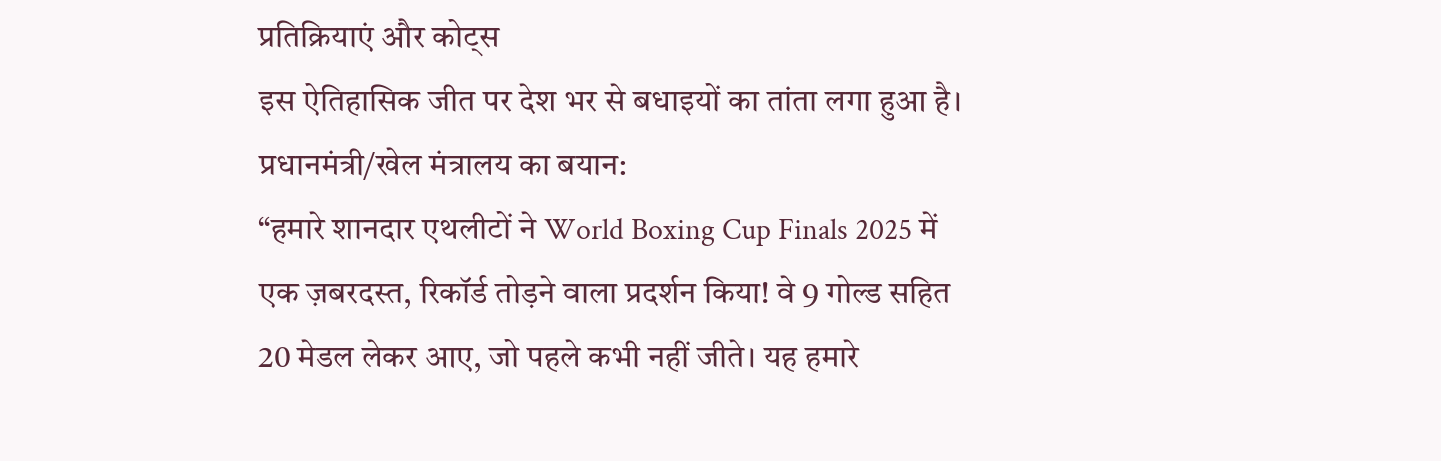प्रतिक्रियाएं और कोट्स
इस ऐतिहासिक जीत पर देश भर से बधाइयों का तांता लगा हुआ है।
प्रधानमंत्री/खेल मंत्रालय का बयान:
“हमारे शानदार एथलीटों ने World Boxing Cup Finals 2025 में एक ज़बरदस्त, रिकॉर्ड तोड़ने वाला प्रदर्शन किया! वे 9 गोल्ड सहित 20 मेडल लेकर आए, जो पहले कभी नहीं जीते। यह हमारे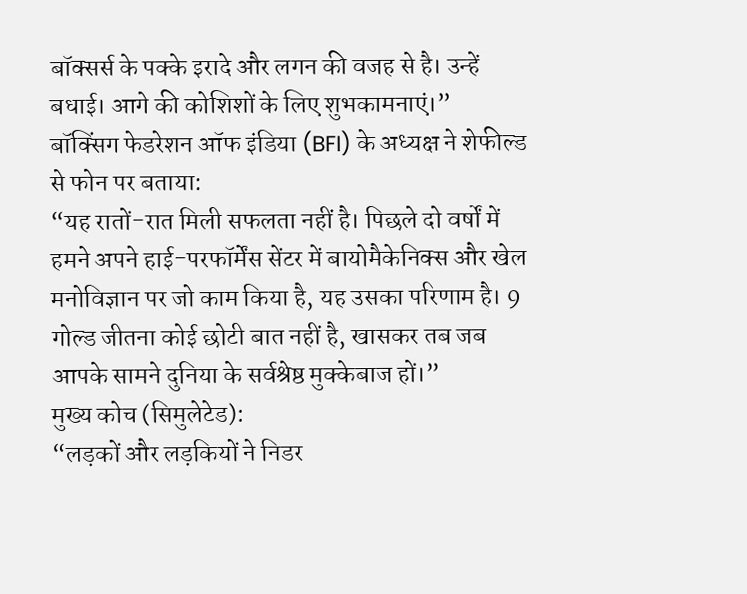बॉक्सर्स के पक्के इरादे और लगन की वजह से है। उन्हें बधाई। आगे की कोशिशों के लिए शुभकामनाएं।”
बॉक्सिंग फेडरेशन ऑफ इंडिया (BFI) के अध्यक्ष ने शेफील्ड से फोन पर बताया:
“यह रातों-रात मिली सफलता नहीं है। पिछले दो वर्षों में हमने अपने हाई-परफॉर्मेंस सेंटर में बायोमैकेनिक्स और खेल मनोविज्ञान पर जो काम किया है, यह उसका परिणाम है। 9 गोल्ड जीतना कोई छोटी बात नहीं है, खासकर तब जब आपके सामने दुनिया के सर्वश्रेष्ठ मुक्केबाज हों।”
मुख्य कोच (सिमुलेटेड):
“लड़कों और लड़कियों ने निडर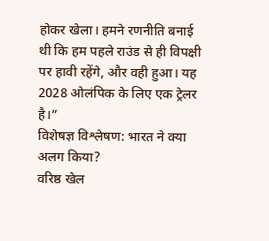होकर खेला। हमने रणनीति बनाई थी कि हम पहले राउंड से ही विपक्षी पर हावी रहेंगे, और वही हुआ। यह 2028 ओलंपिक के लिए एक ट्रेलर है।”
विशेषज्ञ विश्लेषण: भारत ने क्या अलग किया?
वरिष्ठ खेल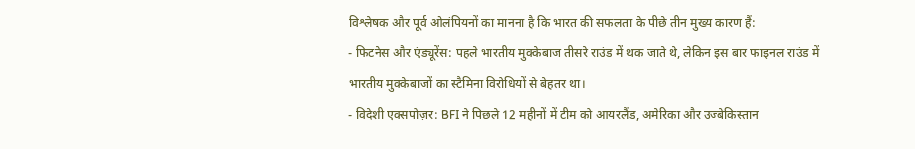विश्लेषक और पूर्व ओलंपियनों का मानना है कि भारत की सफलता के पीछे तीन मुख्य कारण हैं:
- फिटनेस और एंड्यूरेंस: पहले भारतीय मुक्केबाज तीसरे राउंड में थक जाते थे, लेकिन इस बार फाइनल राउंड में भारतीय मुक्केबाजों का स्टैमिना विरोधियों से बेहतर था।
- विदेशी एक्सपोज़र: BFI ने पिछले 12 महीनों में टीम को आयरलैंड, अमेरिका और उज्बेकिस्तान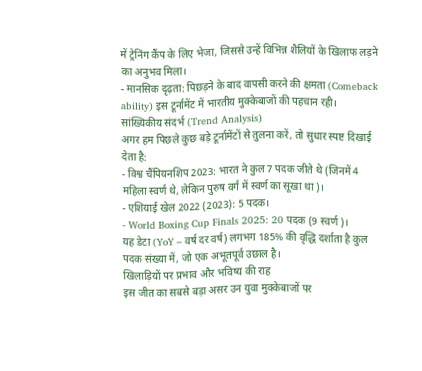में ट्रेनिंग कैंप के लिए भेजा, जिससे उन्हें विभिन्न शैलियों के खिलाफ लड़ने का अनुभव मिला।
- मानसिक दृढ़ता: पिछड़ने के बाद वापसी करने की क्षमता (Comeback ability) इस टूर्नामेंट में भारतीय मुक्केबाजों की पहचान रही।
सांख्यिकीय संदर्भ (Trend Analysis)
अगर हम पिछले कुछ बड़े टूर्नामेंटों से तुलना करें, तो सुधार स्पष्ट दिखाई देता है:
- विश्व चैंपियनशिप 2023: भारत ने कुल 7 पदक जीते थे (जिनमें 4 महिला स्वर्ण थे, लेकिन पुरुष वर्ग में स्वर्ण का सूखा था)।
- एशियाई खेल 2022 (2023): 5 पदक।
- World Boxing Cup Finals 2025: 20 पदक (9 स्वर्ण)।
यह डेटा (YoY – वर्ष दर वर्ष) लगभग 185% की वृद्धि दर्शाता है कुल पदक संख्या में, जो एक अभूतपूर्व उछाल है।
खिलाड़ियों पर प्रभाव और भविष्य की राह
इस जीत का सबसे बड़ा असर उन युवा मुक्केबाजों पर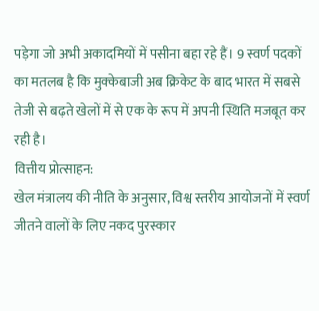पड़ेगा जो अभी अकादमियों में पसीना बहा रहे हैं। 9 स्वर्ण पदकों का मतलब है कि मुक्केबाजी अब क्रिकेट के बाद भारत में सबसे तेजी से बढ़ते खेलों में से एक के रूप में अपनी स्थिति मजबूत कर रही है।
वित्तीय प्रोत्साहन:
खेल मंत्रालय की नीति के अनुसार, विश्व स्तरीय आयोजनों में स्वर्ण जीतने वालों के लिए नकद पुरस्कार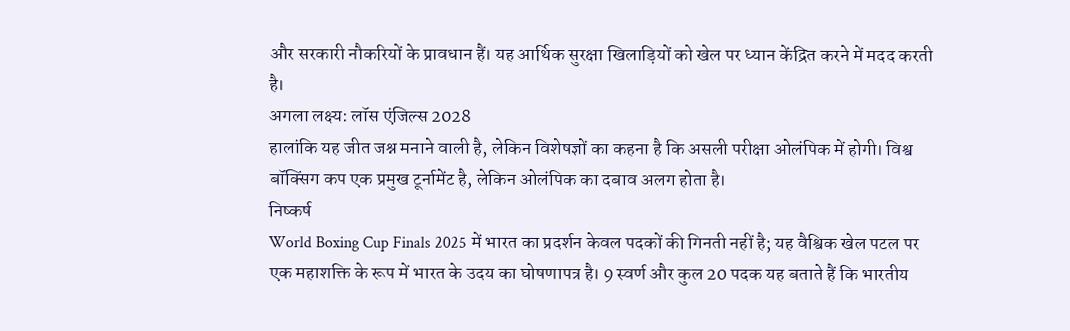और सरकारी नौकरियों के प्रावधान हैं। यह आर्थिक सुरक्षा खिलाड़ियों को खेल पर ध्यान केंद्रित करने में मदद करती है।
अगला लक्ष्य: लॉस एंजिल्स 2028
हालांकि यह जीत जश्न मनाने वाली है, लेकिन विशेषज्ञों का कहना है कि असली परीक्षा ओलंपिक में होगी। विश्व बॉक्सिंग कप एक प्रमुख टूर्नामेंट है, लेकिन ओलंपिक का दबाव अलग होता है।
निष्कर्ष
World Boxing Cup Finals 2025 में भारत का प्रदर्शन केवल पदकों की गिनती नहीं है; यह वैश्विक खेल पटल पर एक महाशक्ति के रूप में भारत के उदय का घोषणापत्र है। 9 स्वर्ण और कुल 20 पदक यह बताते हैं कि भारतीय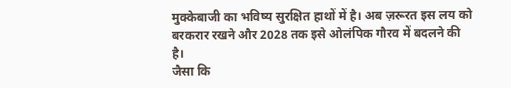मुक्केबाजी का भविष्य सुरक्षित हाथों में है। अब ज़रूरत इस लय को बरकरार रखने और 2028 तक इसे ओलंपिक गौरव में बदलने की है।
जैसा कि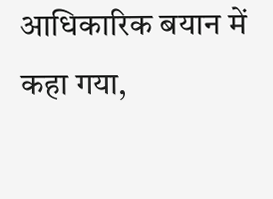आधिकारिक बयान में कहा गया,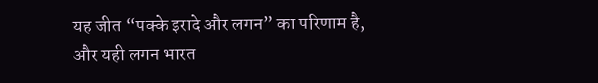यह जीत “पक्के इरादे और लगन” का परिणाम है, और यही लगन भारत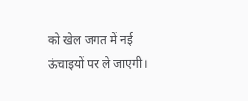को खेल जगत में नई ऊंचाइयों पर ले जाएगी।